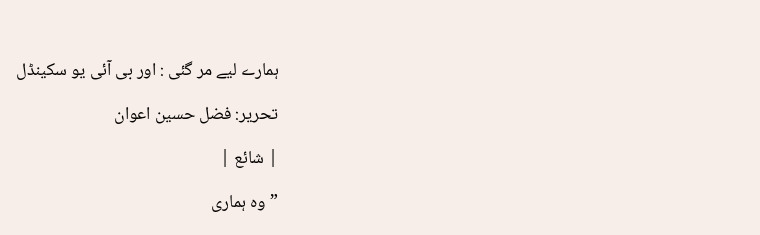ہمارے لیے مر گئی : اور بی آئی یو سکینڈل

تحریر: فضل حسین اعوان

| شائع |

”وہ ہماری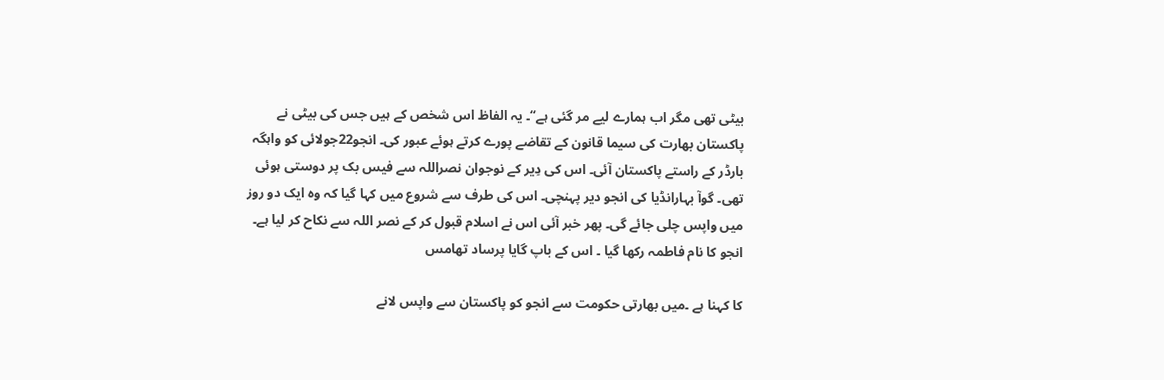بیٹی تھی مگر اب ہمارے لیے مر گئی ہے“۔ یہ الفاظ اس شخص کے ہیں جس کی بیٹی نے پاکستان بھارت کی سیما قانون کے تقاضے پورے کرتے ہوئے عبور کی۔ انجو22جولائی کو واہگہ بارڈر کے راستے پاکستان آئی۔ اس کی دِیر کے نوجوان نصراللہ سے فیس بک پر دوستی ہوئی تھی۔ گوآ بہارانڈیا کی انجو دیر پہنچی۔ اس کی طرف سے شروع میں کہا گیا کہ وہ ایک دو روز میں واپس چلی جائے گی۔ پھر خبر آئی اس نے اسلام قبول کر کے نصر اللہ سے نکاح کر لیا ہے۔ انجو کا نام فاطمہ رکھا گیا ۔ اس کے باپ گایا پرساد تھامس

کا کہنا ہے ۔میں بھارتی حکومت سے انجو کو پاکستان سے واپس لانے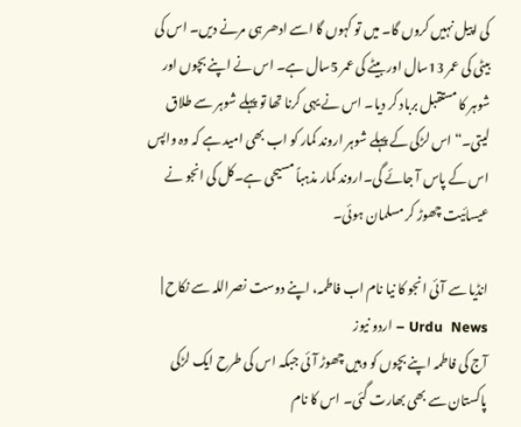کی اپیل نہیں کروں گا۔ میں تو کہوں گا اسے ادھر ہی مرنے دیں۔ اس کی بیٹی کی عمر 13سال اور بیٹے کی عمر 5سال ہے۔ اس نے اپنے بچوں اور شوہر کا مستقبل برباد کر دیا۔ اس نے یہی کرنا تھا تو پہلے شوہر سے طلاق لیتی۔“ اس لڑکی کے پہلے شوہر اروند کمار کو اب بھی امید ہے کہ وہ واپس اس کے پاس آ جائے گی۔اروند کمار مذہباً مسیحی ہے۔کل کی انجو نے عیسائیت چھوڑ کر مسلمان ہوئی۔

انڈیا سے آئی انجو کا نیا نام اب فاطمہ، اپنے دوست نصراللہ سے نکاح | Urdu  News – اردو نیوز
آج کی فاطمہ اپنے بچوں کو وہیں چھوڑ آئی جبکہ اس کی طرح ایک لڑکی پاکستان سے بھی بھارت گئی۔ اس کا نام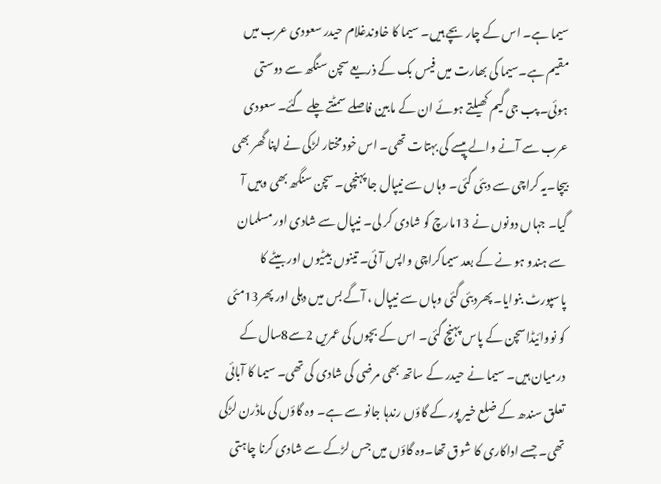سیما ہے۔ اس کے چار بچے ہیں۔ سیما کا خاوندغلام حیدر سعودی عرب میں مقیم ہے۔سیما کی بھارت میں فیس بک کے ذریعے سچن سنگھ سے دوستی ہوئی۔ پب جی گیم کھیلتے ہوئے ان کے مابین فاصلے سمٹتے چلے گئے۔ سعودی عرب سے آنے والے پیسے کی بہتات تھی۔ اس خودمختار لڑکی نے اپنا گھر بھی بیچا۔یہ کراچی سے دبئی گئی۔ وہاں سے نیپال جا پہنچی۔ سچن سنگھ بھی وہیں آ گیا۔ جہاں دونوں نے 13مارچ کو شادی کر لی۔ نیپال سے شادی اور مسلمان سے ہندو ہو نے کے بعد سیماکراچی واپس آئی۔ تینوں بیٹیوں اور بیٹے کا پاسپورٹ بنوایا۔ پھردبئی گئی وہاں سے نیپال ، آگے بس میں دہلی اور پھر13مئی کو نووائیڈا سچن کے پاس پہنچ گئی۔ اس کے بچوں کی عمریں 2سے8سال کے درمیان ہیں۔ سیما نے حیدر کے ساتھ بھی مرضی کی شادی کی تھی۔ سیما کا آبائی تعلق سندھ کے ضلع خیر پور کے گاؤں رندہا جانو سے ہے۔ وہ گاؤں کی ماڈرن لڑکی تھی۔ جسے اداکاری کا شوق تھا۔وہ گاؤں میں جس لڑکے سے شادی کرنا چاہتی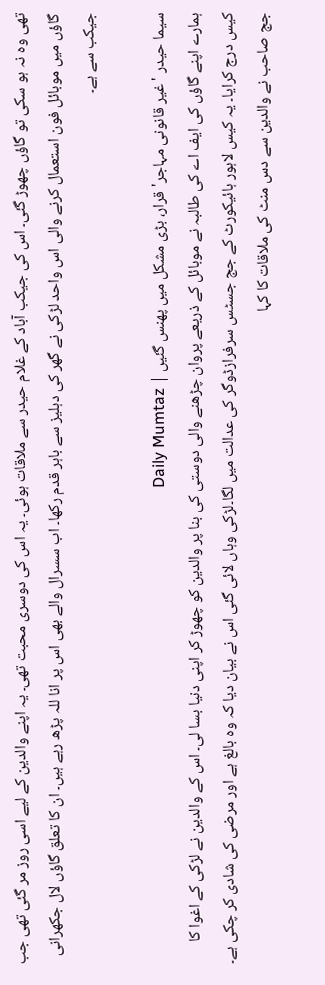تھی وہ نہ ہو سکی تو گاؤں چھوڑ گئی۔ اس کی جیکب آباد کے غلام حیدر سے ملاقات ہوئی۔ یہ اس کی دوسری محبت تھی۔ یہ اپنے والدین کے لیے اسی روز مر گئی تھی جب گاؤں میں موبائل فون استعمال کرنے والی اس واحد لڑکی نے گھر کی دہلیز سے باہر قدم رکھا۔ اب سسرال والے بھی اس پر انا للہ پڑھ رہے ہیں۔ ان کا تعلق گاؤں لال جکھرانی جیکب سے ہے۔

سیما حیدر 'غیر قانونی مہاجر' قرار، بڑی مشکل میں پھنس گئیں | Daily Mumtaz
ہمارے اپنے گاؤں کی ایف اے کی طالبہ نے موبائل کے ذریعے پروان چڑھنے والی دوستی کی بنا پر والدین کو چھوڑ کر اپنی دنیا بسا لی۔ اس کے والدین نے لڑکی کے اغوا کا کیس درج کرایا۔ یہ کیس لاہور ہائیکورٹ کے جج جسٹس سرفرازڈوگر کی عدالت میں لگا۔لڑکی وہاں لائی گئی اس نے بیان دیا کہ وہ بالغ ہے اور مرضی کی شادی کر چکی ہے۔ جج صاحب نے والدین سے دس منٹ کی ملاقات کا کہا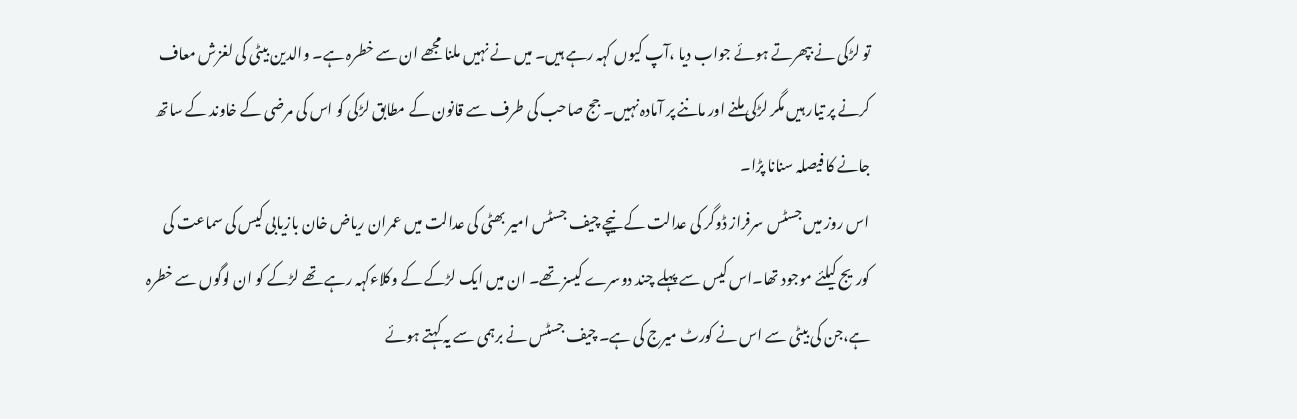تو لڑکی نے بپھرتے ہوئے جواب دیا ،آپ کیوں کہہ رہے ہیں۔ میں نے نہیں ملنا مجھے ان سے خطرہ ہے۔ والدین بیٹی کی لغزش معاف کرنے پر تیار ہیں مگر لڑکی ملنے اور ماننے پر آمادہ نہیں۔ جج صاحب کی طرف سے قانون کے مطابق لڑکی کو اس کی مرضی کے خاوند کے ساتھ جانے کا فیصلہ سنانا پڑا۔
اس روز میں جسٹس سرفراز ڈوگر کی عدالت کے نیچے چیف جسٹس امیر بھٹی کی عدالت میں عمران ریاض خان بازیابی کیس کی سماعت کی کوریج کیلئے موجود تھا۔اس کیس سے پہلے چند دوسرے کیسز تھے۔ ان میں ایک لڑکے کے وکلاءکہہ رہے تھے لڑکے کو ان لوگوں سے خطرہ ہے،جن کی بیٹی سے اس نے کورٹ میرج کی ہے۔ چیف جسٹس نے برہمی سے یہ کہتے ہوئے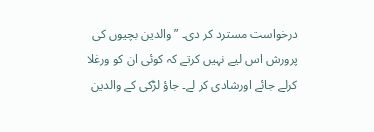درخواست مسترد کر دی۔ ” والدین بچیوں کی پرورش اس لیے نہیں کرتے کہ کوئی ان کو ورغلا کرلے جائے اورشادی کر لے۔ جاؤ لڑکی کے والدین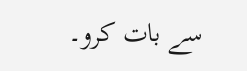سے بات کرو۔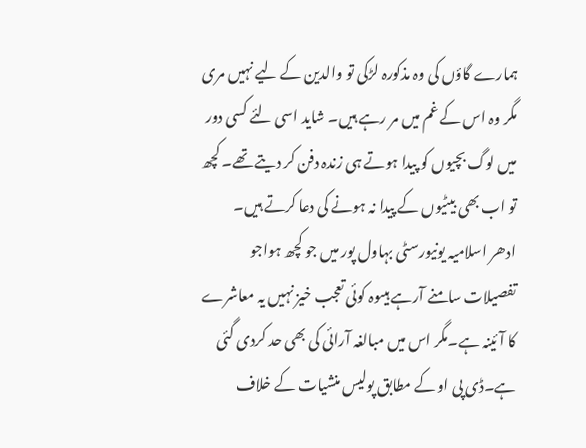ہمارے گاؤں کی وہ مذکورہ لڑکی تو والدین کے لیے نہیں مری مگر وہ اس کے غم میں مر رہے ہیں۔ شاید اسی لئے کسی دور میں لوگ بچیوں کو پیدا ہوتے ہی زندہ دفن کر دیتے تھے۔ کچھ تو اب بھی بیٹیوں کے پیدا نہ ہونے کی دعا کرتے ہیں۔
ادھر اسلامیہ یونیورسٹی بہاول پور میں جو کچھ ہواجو تفصیلات سامنے آرہے ہیںوہ کوئی تعجب خیز نہیں یہ معاشرے کا آئینہ ہے۔مگر اس میں مبالغہ آرائی کی بھی حد کردی گئی ہے۔ڈی پی او کے مطابق پولیس منشیات کے خلاف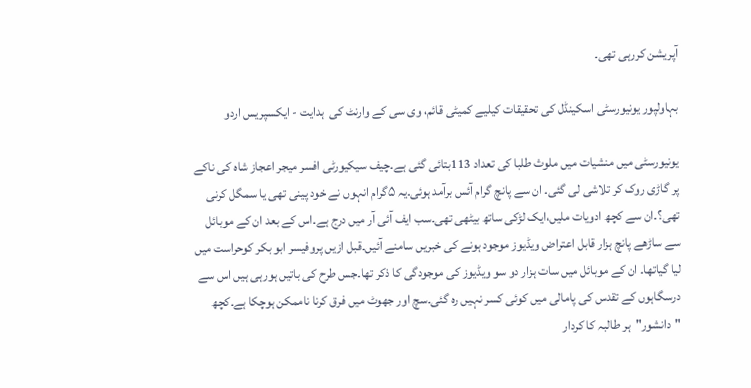آپریشن کررہی تھی۔

بہاولپور یونیورسٹی اسکینڈل کی تحقیقات کیلیے کمیٹی قائم، وی سی کے وارنٹ کی  ہدایت - ایکسپریس اردو

یونیورسٹی میں منشیات میں ملوث طلبا کی تعداد 113بتائی گئی ہے۔چیف سیکیورٹی افسر میجر اعجاز شاہ کی ناکے پر گاڑی روک کر تلاشی لی گئی۔ ان سے پانچ گرام آئس برآمد ہوئی۔یہ ۵گرام انہوں نے خود پینی تھی یا سمگل کرنی تھی؟۔ان سے کچھ ادویات ملیں،ایک لڑکی ساتھ بیٹھی تھی۔سب ایف آئی آر میں درج ہے۔اس کے بعد ان کے موبائل سے ساڑھے پانچ ہزار قابل اعتراض ویڈیوز موجود ہونے کی خبریں سامنے آئیں۔قبل ازیں پروفیسر ابو بکر کوحراست میں لیا گیاتھا۔ ان کے موبائل میں سات ہزار دو سو ویڈیوز کی موجودگی کا ذکر تھا۔جس طرح کی باتیں ہورہی ہیں اس سے درسگاہوں کے تقدس کی پامالی میں کوئی کسر نہیں رہ گئی۔سچ اور جھوٹ میں فرق کرنا ناممکن ہوچکا ہے۔کچھ "دانشور"ہر طالبہ کا کردار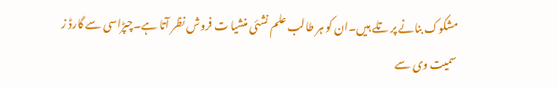مشکوک بنانے پر تلے ہیں۔ان کو ہر طالب علم نشئی منشیا ت فروش نظر آتا ہے۔چپڑاسی سے گارڈ ز سمیت وی سے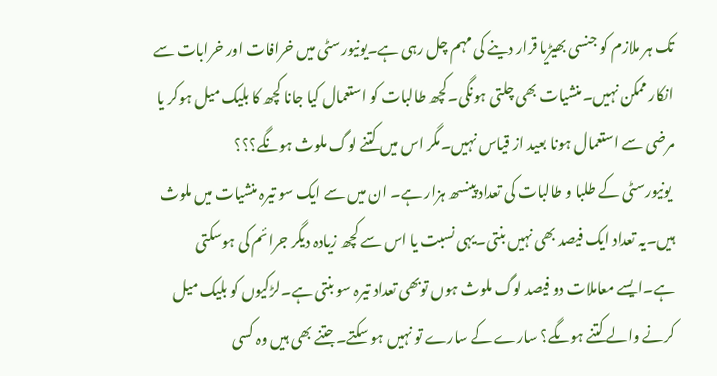تک ہر ملازم کو جنسی بھیڑیا قرار دینے کی مہم چل رہی ہے۔یونیورسٹی میں خرافات اور خرابات سے انکار ممکن نہیں۔منشیات بھی چلتی ہونگی۔کچھ طالبات کو استعمال کیا جانا کچھ کا بلیک میل ہوکر یا مرضی سے استعمال ہونا بعید از قیاس نہیں۔مگر اس میں کتنے لوگ ملوث ہونگے؟؟؟
 یونیورسٹی کے طلبا و طالبات کی تعداد پینسھ ہزار ہے۔ ان میں سے ایک سو تیرہ منشیات میں ملوث ہیں۔یہ تعداد ایک فیصد بھی نہیں بنتی۔یہی نسبت یا اس سے کچھ زیادہ دیگر جرائم کی ہوسکتی ہے۔ایسے معاملات دو فیصد لوگ ملوث ہوں توبھی تعداد تیرہ سو بنتی ہے۔لڑکیوں کو بلیک میل کرنے والے کتنے ہوںگے؟ سارے کے سارے تو نہیں ہو سکتے۔جتنے بھی ہیں وہ کسی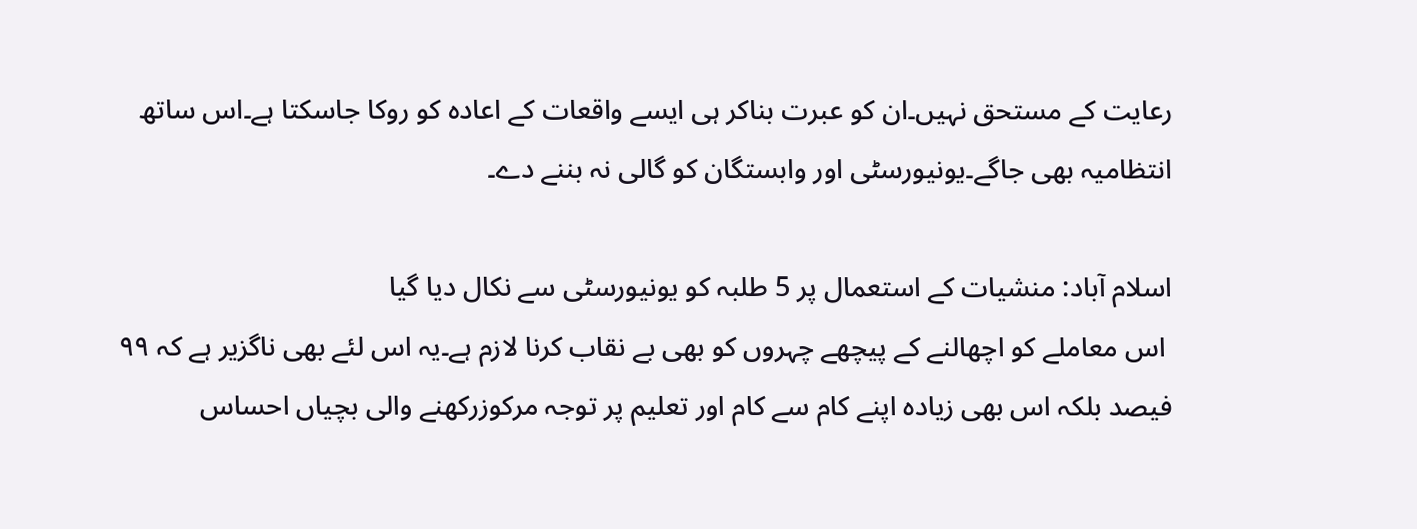رعایت کے مستحق نہیں۔ان کو عبرت بناکر ہی ایسے واقعات کے اعادہ کو روکا جاسکتا ہے۔اس ساتھ انتظامیہ بھی جاگے۔یونیورسٹی اور وابستگان کو گالی نہ بننے دے۔

اسلام آباد: منشیات کے استعمال پر 5 طلبہ کو یونیورسٹی سے نکال دیا گیا
 اس معاملے کو اچھالنے کے پیچھے چہروں کو بھی بے نقاب کرنا لازم ہے۔یہ اس لئے بھی ناگزیر ہے کہ ۹۹ فیصد بلکہ اس بھی زیادہ اپنے کام سے کام اور تعلیم پر توجہ مرکوزرکھنے والی بچیاں احساس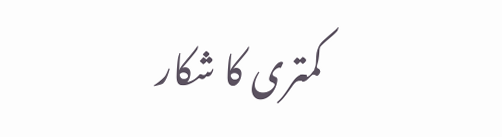کمتری کا شکار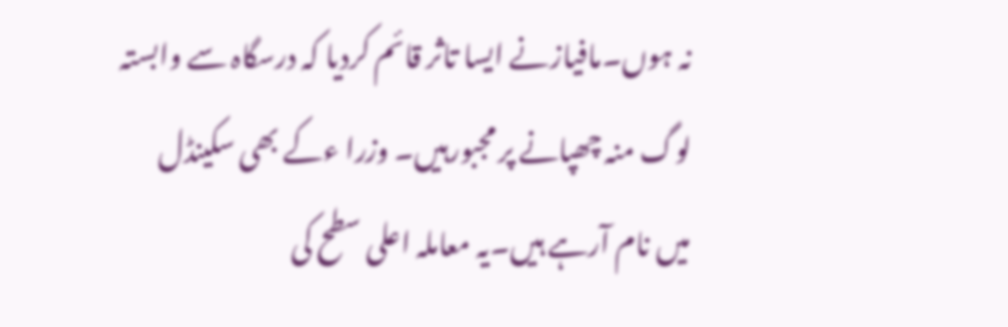نہ ہوں۔مافیازنے ایسا تاثر قائم کردیا کہ درسگاہ سے وابستہ لوگ منہ چھپانے پر مجبورہیں۔ وزرا ءکے بھی سکینڈل میں نام آرہے ہیں۔یہ معاملہ اعلی سطح کی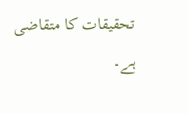تحقیقات کا متقاضی ہے۔